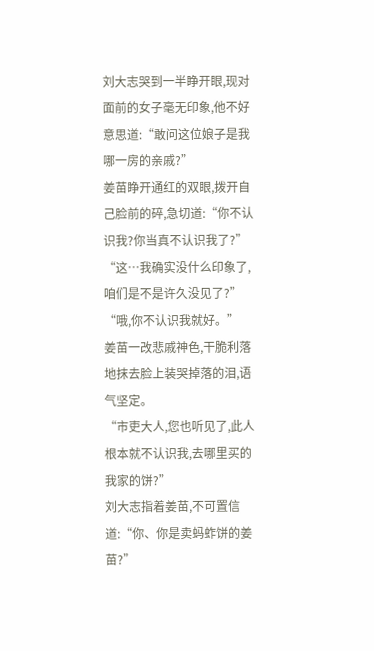刘大志哭到一半睁开眼,现对面前的女子毫无印象,他不好意思道:“敢问这位娘子是我哪一房的亲戚?”
姜苗睁开通红的双眼,拨开自己脸前的碎,急切道:“你不认识我?你当真不认识我了?”
“这…我确实没什么印象了,咱们是不是许久没见了?”
“哦,你不认识我就好。”
姜苗一改悲戚神色,干脆利落地抹去脸上装哭掉落的泪,语气坚定。
“市吏大人,您也听见了,此人根本就不认识我,去哪里买的我家的饼?”
刘大志指着姜苗,不可置信道:“你、你是卖蚂蚱饼的姜苗?”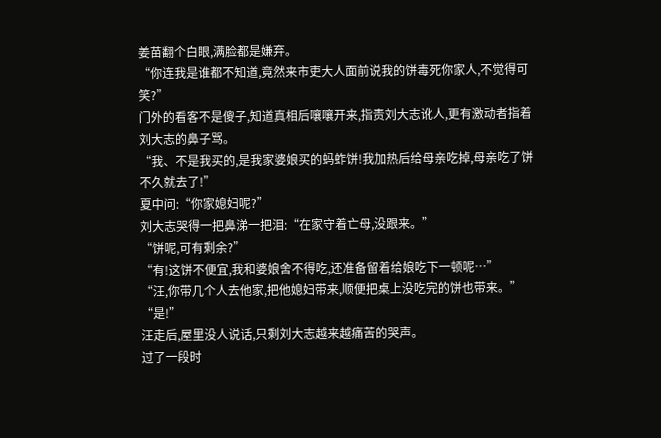姜苗翻个白眼,满脸都是嫌弃。
“你连我是谁都不知道,竟然来市吏大人面前说我的饼毒死你家人,不觉得可笑?”
门外的看客不是傻子,知道真相后嚷嚷开来,指责刘大志讹人,更有激动者指着刘大志的鼻子骂。
“我、不是我买的,是我家婆娘买的蚂蚱饼!我加热后给母亲吃掉,母亲吃了饼不久就去了!”
夏中问:“你家媳妇呢?”
刘大志哭得一把鼻涕一把泪:“在家守着亡母,没跟来。”
“饼呢,可有剩余?”
“有!这饼不便宜,我和婆娘舍不得吃,还准备留着给娘吃下一顿呢…”
“汪,你带几个人去他家,把他媳妇带来,顺便把桌上没吃完的饼也带来。”
“是!”
汪走后,屋里没人说话,只剩刘大志越来越痛苦的哭声。
过了一段时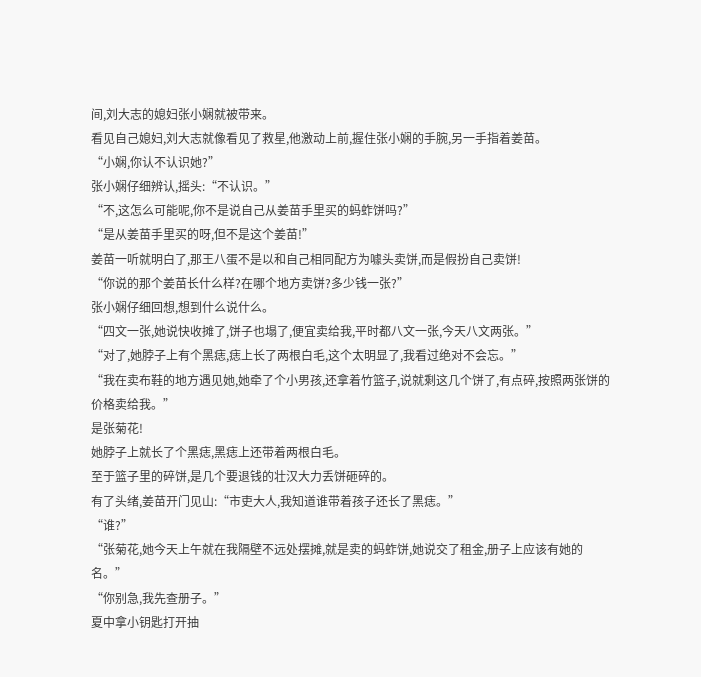间,刘大志的媳妇张小娴就被带来。
看见自己媳妇,刘大志就像看见了救星,他激动上前,握住张小娴的手腕,另一手指着姜苗。
“小娴,你认不认识她?”
张小娴仔细辨认,摇头:“不认识。”
“不,这怎么可能呢,你不是说自己从姜苗手里买的蚂蚱饼吗?”
“是从姜苗手里买的呀,但不是这个姜苗!”
姜苗一听就明白了,那王八蛋不是以和自己相同配方为噱头卖饼,而是假扮自己卖饼!
“你说的那个姜苗长什么样?在哪个地方卖饼?多少钱一张?”
张小娴仔细回想,想到什么说什么。
“四文一张,她说快收摊了,饼子也塌了,便宜卖给我,平时都八文一张,今天八文两张。”
“对了,她脖子上有个黑痣,痣上长了两根白毛,这个太明显了,我看过绝对不会忘。”
“我在卖布鞋的地方遇见她,她牵了个小男孩,还拿着竹篮子,说就剩这几个饼了,有点碎,按照两张饼的价格卖给我。”
是张菊花!
她脖子上就长了个黑痣,黑痣上还带着两根白毛。
至于篮子里的碎饼,是几个要退钱的壮汉大力丢饼砸碎的。
有了头绪,姜苗开门见山:“市吏大人,我知道谁带着孩子还长了黑痣。”
“谁?”
“张菊花,她今天上午就在我隔壁不远处摆摊,就是卖的蚂蚱饼,她说交了租金,册子上应该有她的名。”
“你别急,我先查册子。”
夏中拿小钥匙打开抽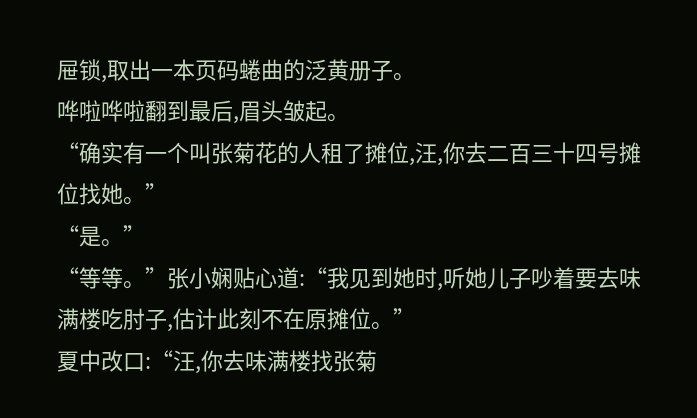屉锁,取出一本页码蜷曲的泛黄册子。
哗啦哗啦翻到最后,眉头皱起。
“确实有一个叫张菊花的人租了摊位,汪,你去二百三十四号摊位找她。”
“是。”
“等等。”张小娴贴心道:“我见到她时,听她儿子吵着要去味满楼吃肘子,估计此刻不在原摊位。”
夏中改口:“汪,你去味满楼找张菊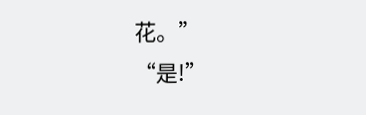花。”
“是!”